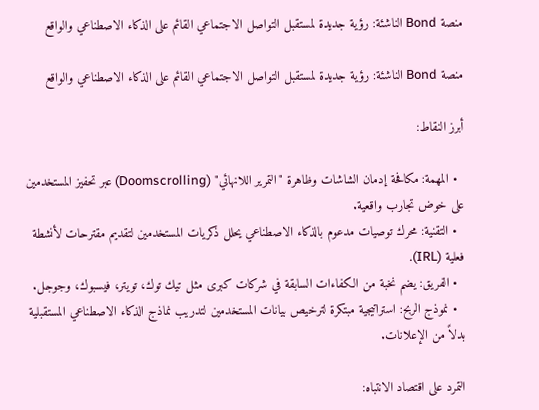منصة Bond الناشئة: رؤية جديدة لمستقبل التواصل الاجتماعي القائم على الذكاء الاصطناعي والواقع

منصة Bond الناشئة: رؤية جديدة لمستقبل التواصل الاجتماعي القائم على الذكاء الاصطناعي والواقع

أبرز النقاط:

  • المهمة: مكافحة إدمان الشاشات وظاهرة "التمرير اللانهائي" (Doomscrolling) عبر تحفيز المستخدمين على خوض تجارب واقعية.
  • التقنية: محرك توصيات مدعوم بالذكاء الاصطناعي يحلل ذكريات المستخدمين لتقديم مقترحات لأنشطة فعلية (IRL).
  • الفريق: يضم نخبة من الكفاءات السابقة في شركات كبرى مثل تيك توك، تويتر، فيسبوك، وجوجل.
  • نموذج الربح: استراتيجية مبتكرة لترخيص بيانات المستخدمين لتدريب نماذج الذكاء الاصطناعي المستقبلية بدلاً من الإعلانات.

التمرد على اقتصاد الانتباه: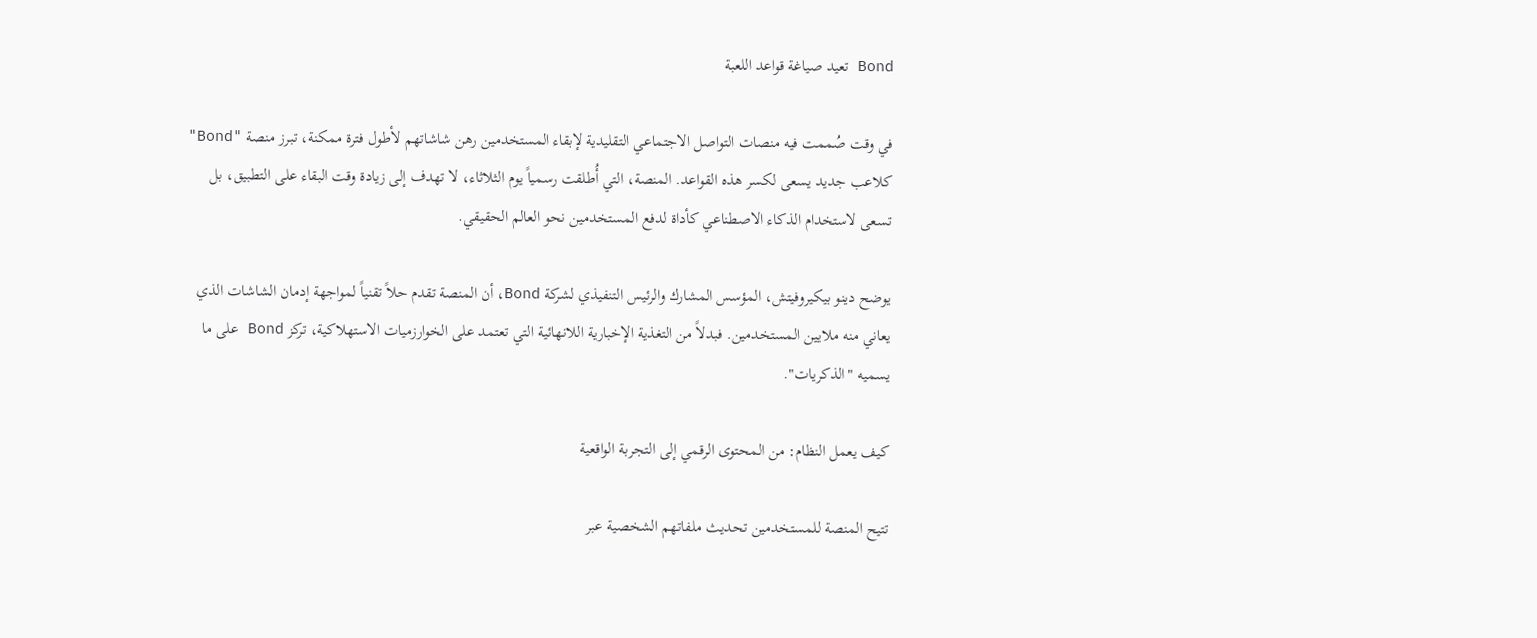Bond تعيد صياغة قواعد اللعبة

في وقت صُممت فيه منصات التواصل الاجتماعي التقليدية لإبقاء المستخدمين رهن شاشاتهم لأطول فترة ممكنة، تبرز منصة "Bond" كلاعب جديد يسعى لكسر هذه القواعد. المنصة، التي أُطلقت رسمياً يوم الثلاثاء، لا تهدف إلى زيادة وقت البقاء على التطبيق، بل تسعى لاستخدام الذكاء الاصطناعي كأداة لدفع المستخدمين نحو العالم الحقيقي.

يوضح دينو بيكيروفيتش، المؤسس المشارك والرئيس التنفيذي لشركة Bond، أن المنصة تقدم حلاً تقنياً لمواجهة إدمان الشاشات الذي يعاني منه ملايين المستخدمين. فبدلاً من التغذية الإخبارية اللانهائية التي تعتمد على الخوارزميات الاستهلاكية، تركز Bond على ما يسميه "الذكريات".

كيف يعمل النظام: من المحتوى الرقمي إلى التجربة الواقعية

تتيح المنصة للمستخدمين تحديث ملفاتهم الشخصية عبر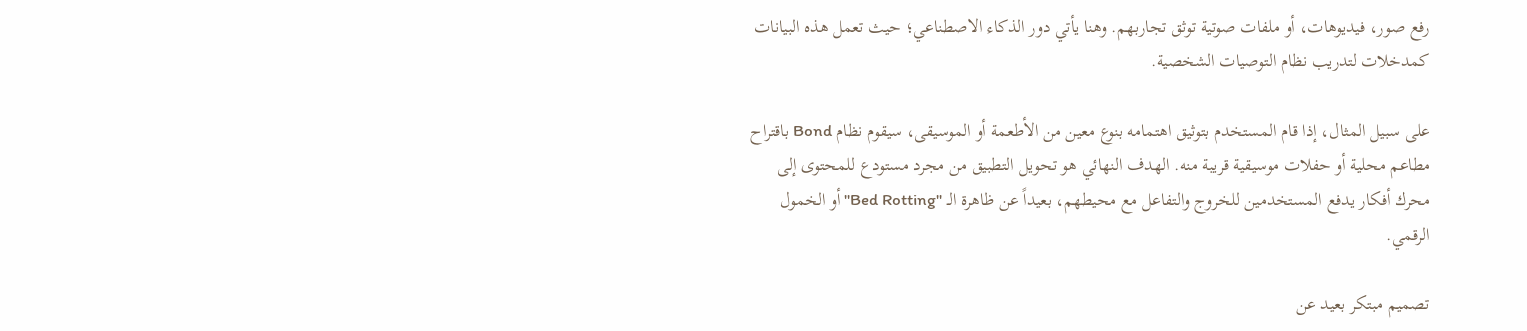رفع صور، فيديوهات، أو ملفات صوتية توثق تجاربهم. وهنا يأتي دور الذكاء الاصطناعي؛ حيث تعمل هذه البيانات كمدخلات لتدريب نظام التوصيات الشخصية.

على سبيل المثال، إذا قام المستخدم بتوثيق اهتمامه بنوع معين من الأطعمة أو الموسيقى، سيقوم نظام Bond باقتراح مطاعم محلية أو حفلات موسيقية قريبة منه. الهدف النهائي هو تحويل التطبيق من مجرد مستودع للمحتوى إلى محرك أفكار يدفع المستخدمين للخروج والتفاعل مع محيطهم، بعيداً عن ظاهرة الـ "Bed Rotting" أو الخمول الرقمي.

تصميم مبتكر بعيد عن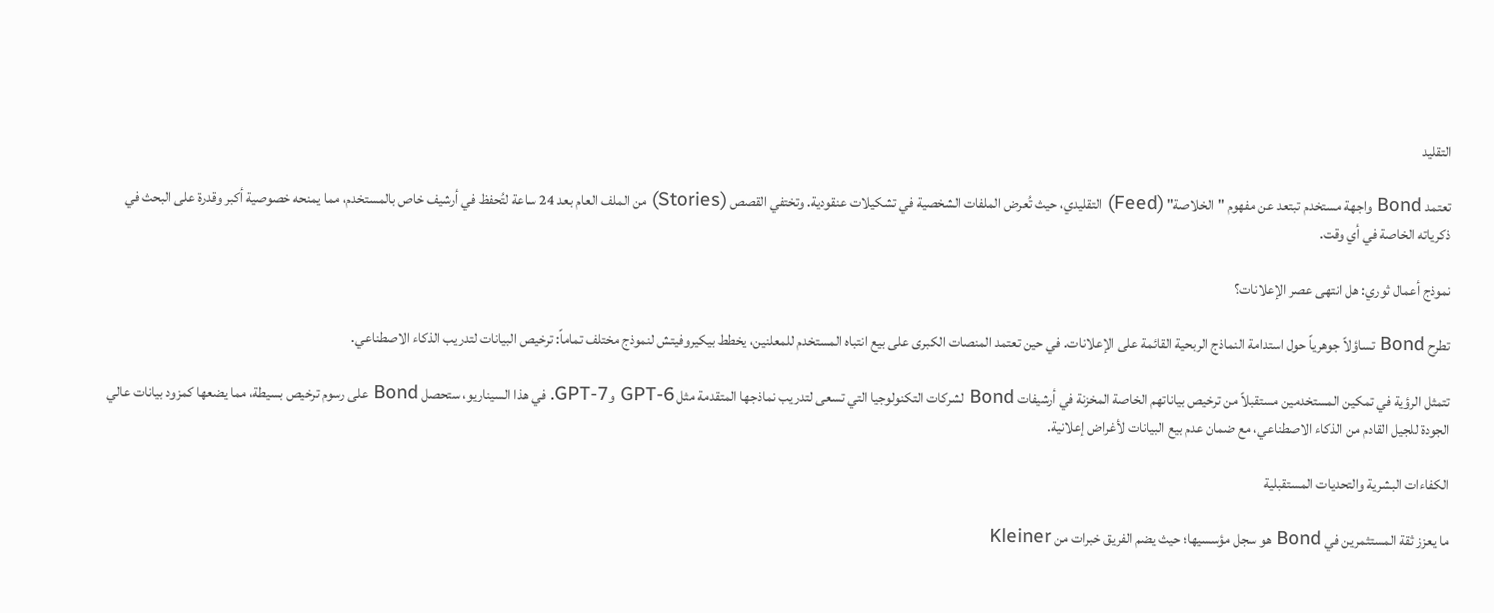التقليد

تعتمد Bond واجهة مستخدم تبتعد عن مفهوم "الخلاصة" (Feed) التقليدي، حيث تُعرض الملفات الشخصية في تشكيلات عنقودية. وتختفي القصص (Stories) من الملف العام بعد 24 ساعة لتُحفظ في أرشيف خاص بالمستخدم، مما يمنحه خصوصية أكبر وقدرة على البحث في ذكرياته الخاصة في أي وقت.

نموذج أعمال ثوري: هل انتهى عصر الإعلانات؟

تطرح Bond تساؤلاً جوهرياً حول استدامة النماذج الربحية القائمة على الإعلانات. في حين تعتمد المنصات الكبرى على بيع انتباه المستخدم للمعلنين، يخطط بيكيروفيتش لنموذج مختلف تماماً: ترخيص البيانات لتدريب الذكاء الاصطناعي.

تتمثل الرؤية في تمكين المستخدمين مستقبلاً من ترخيص بياناتهم الخاصة المخزنة في أرشيفات Bond لشركات التكنولوجيا التي تسعى لتدريب نماذجها المتقدمة مثل GPT-6 وGPT-7. في هذا السيناريو، ستحصل Bond على رسوم ترخيص بسيطة، مما يضعها كمزود بيانات عالي الجودة للجيل القادم من الذكاء الاصطناعي، مع ضمان عدم بيع البيانات لأغراض إعلانية.

الكفاءات البشرية والتحديات المستقبلية

ما يعزز ثقة المستثمرين في Bond هو سجل مؤسسيها؛ حيث يضم الفريق خبرات من Kleiner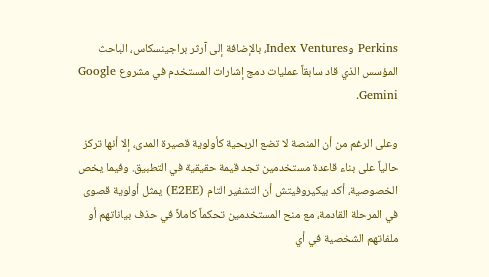Perkins وIndex Ventures، بالإضافة إلى آرثر براجينسكاس، الباحث المؤسس الذي قاد سابقاً عمليات دمج إشارات المستخدم في مشروع Google Gemini.

وعلى الرغم من أن المنصة لا تضع الربحية كأولوية قصيرة المدى، إلا أنها تركز حالياً على بناء قاعدة مستخدمين تجد قيمة حقيقية في التطبيق. وفيما يخص الخصوصية، أكد بيكيروفيتش أن التشفير التام (E2EE) يمثل أولوية قصوى في المرحلة القادمة، مع منح المستخدمين تحكماً كاملاً في حذف بياناتهم أو ملفاتهم الشخصية في أي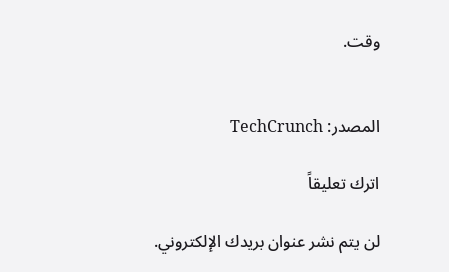وقت.


المصدر: TechCrunch

اترك تعليقاً

لن يتم نشر عنوان بريدك الإلكتروني.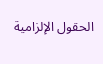الحقول الإلزامية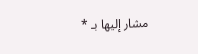مشار إليها بـ *